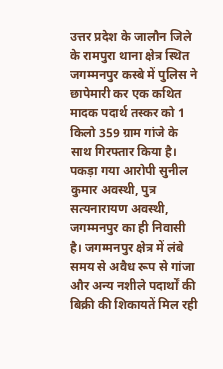उत्तर प्रदेश के जालौन जिले के रामपुरा थाना क्षेत्र स्थित जगम्मनपुर कस्बे में पुलिस ने छापेमारी कर एक कथित मादक पदार्थ तस्कर को 1 किलो 359 ग्राम गांजे के साथ गिरफ्तार किया है। पकड़ा गया आरोपी सुनील कुमार अवस्थी, पुत्र सत्यनारायण अवस्थी, जगम्मनपुर का ही निवासी है। जगम्मनपुर क्षेत्र में लंबे समय से अवैध रूप से गांजा और अन्य नशीले पदार्थों की बिक्री की शिकायतें मिल रही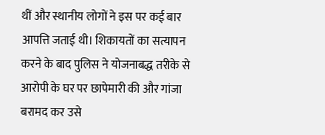थीं और स्थानीय लोगों ने इस पर कई बार आपत्ति जताई थी। शिकायतों का सत्यापन करने के बाद पुलिस ने योजनाबद्ध तरीके से आरोपी के घर पर छापेमारी की और गांजा बरामद कर उसे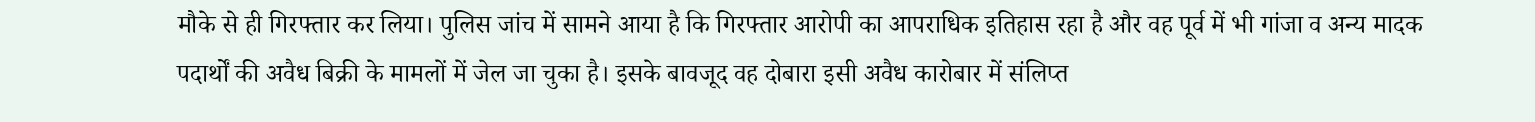मौके से ही गिरफ्तार कर लिया। पुलिस जांच में सामने आया है कि गिरफ्तार आरोपी का आपराधिक इतिहास रहा है और वह पूर्व में भी गांजा व अन्य मादक पदार्थों की अवैध बिक्री के मामलों में जेल जा चुका है। इसके बावजूद वह दोबारा इसी अवैध कारोबार में संलिप्त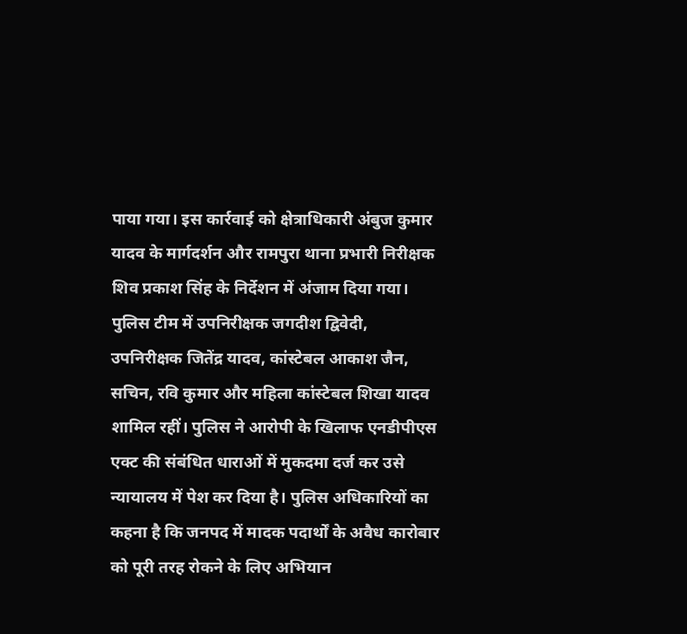पाया गया। इस कार्रवाई को क्षेत्राधिकारी अंबुज कुमार यादव के मार्गदर्शन और रामपुरा थाना प्रभारी निरीक्षक शिव प्रकाश सिंह के निर्देशन में अंजाम दिया गया। पुलिस टीम में उपनिरीक्षक जगदीश द्विवेदी, उपनिरीक्षक जितेंद्र यादव, कांस्टेबल आकाश जैन, सचिन, रवि कुमार और महिला कांस्टेबल शिखा यादव शामिल रहीं। पुलिस ने आरोपी के खिलाफ एनडीपीएस एक्ट की संबंधित धाराओं में मुकदमा दर्ज कर उसे न्यायालय में पेश कर दिया है। पुलिस अधिकारियों का कहना है कि जनपद में मादक पदार्थों के अवैध कारोबार को पूरी तरह रोकने के लिए अभियान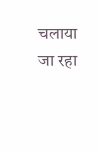चलाया जा रहा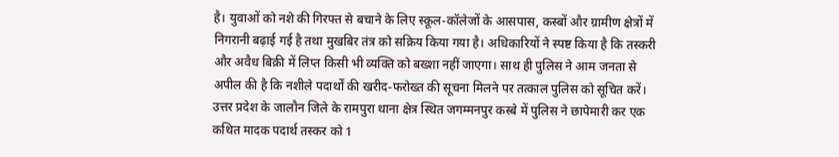है। युवाओं को नशे की गिरफ्त से बचाने के लिए स्कूल-कॉलेजों के आसपास, कस्बों और ग्रामीण क्षेत्रों में निगरानी बढ़ाई गई है तथा मुखबिर तंत्र को सक्रिय किया गया है। अधिकारियों ने स्पष्ट किया है कि तस्करी और अवैध बिक्री में लिप्त किसी भी व्यक्ति को बख्शा नहीं जाएगा। साथ ही पुलिस ने आम जनता से अपील की है कि नशीले पदार्थों की खरीद-फरोख्त की सूचना मिलने पर तत्काल पुलिस को सूचित करें।
उत्तर प्रदेश के जालौन जिले के रामपुरा थाना क्षेत्र स्थित जगम्मनपुर कस्बे में पुलिस ने छापेमारी कर एक कथित मादक पदार्थ तस्कर को 1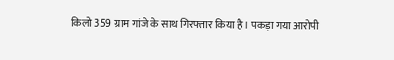किलो 359 ग्राम गांजे के साथ गिरफ्तार किया है। पकड़ा गया आरोपी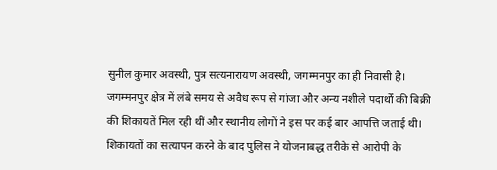सुनील कुमार अवस्थी, पुत्र सत्यनारायण अवस्थी, जगम्मनपुर का ही निवासी है। जगम्मनपुर क्षेत्र में लंबे समय से अवैध रूप से गांजा और अन्य नशीले पदार्थों की बिक्री की शिकायतें मिल रही थीं और स्थानीय लोगों ने इस पर कई बार आपत्ति जताई थी। शिकायतों का सत्यापन करने के बाद पुलिस ने योजनाबद्ध तरीके से आरोपी के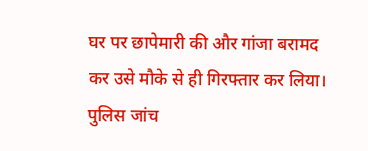घर पर छापेमारी की और गांजा बरामद कर उसे मौके से ही गिरफ्तार कर लिया। पुलिस जांच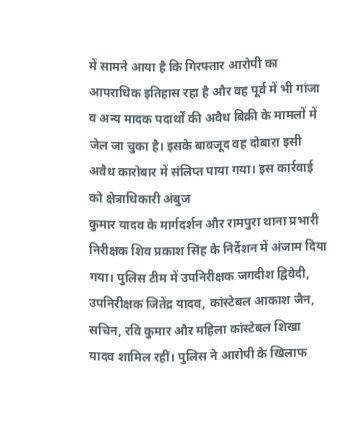में सामने आया है कि गिरफ्तार आरोपी का आपराधिक इतिहास रहा है और वह पूर्व में भी गांजा व अन्य मादक पदार्थों की अवैध बिक्री के मामलों में जेल जा चुका है। इसके बावजूद वह दोबारा इसी अवैध कारोबार में संलिप्त पाया गया। इस कार्रवाई को क्षेत्राधिकारी अंबुज
कुमार यादव के मार्गदर्शन और रामपुरा थाना प्रभारी निरीक्षक शिव प्रकाश सिंह के निर्देशन में अंजाम दिया गया। पुलिस टीम में उपनिरीक्षक जगदीश द्विवेदी, उपनिरीक्षक जितेंद्र यादव, कांस्टेबल आकाश जैन, सचिन, रवि कुमार और महिला कांस्टेबल शिखा यादव शामिल रहीं। पुलिस ने आरोपी के खिलाफ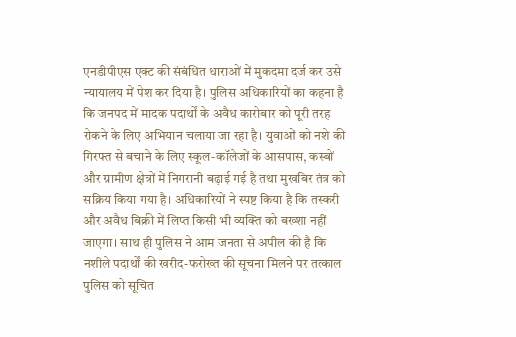एनडीपीएस एक्ट की संबंधित धाराओं में मुकदमा दर्ज कर उसे न्यायालय में पेश कर दिया है। पुलिस अधिकारियों का कहना है कि जनपद में मादक पदार्थों के अवैध कारोबार को पूरी तरह रोकने के लिए अभियान चलाया जा रहा है। युवाओं को नशे की गिरफ्त से बचाने के लिए स्कूल-कॉलेजों के आसपास, कस्बों और ग्रामीण क्षेत्रों में निगरानी बढ़ाई गई है तथा मुखबिर तंत्र को सक्रिय किया गया है। अधिकारियों ने स्पष्ट किया है कि तस्करी और अवैध बिक्री में लिप्त किसी भी व्यक्ति को बख्शा नहीं जाएगा। साथ ही पुलिस ने आम जनता से अपील की है कि नशीले पदार्थों की खरीद-फरोख्त की सूचना मिलने पर तत्काल पुलिस को सूचित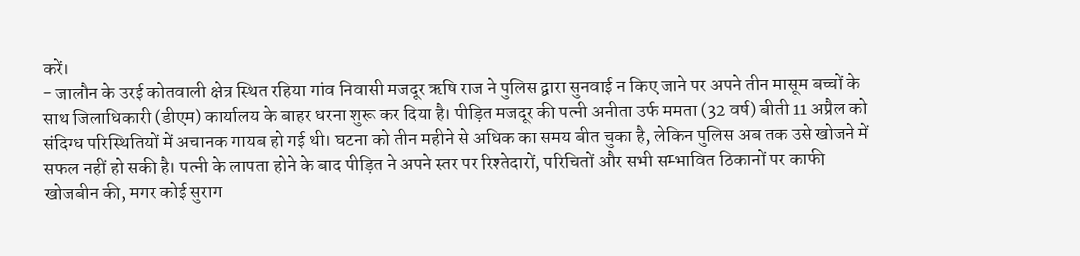करें।
- जालौन के उरई कोतवाली क्षेत्र स्थित रहिया गांव निवासी मजदूर ऋषि राज ने पुलिस द्वारा सुनवाई न किए जाने पर अपने तीन मासूम बच्चों के साथ जिलाधिकारी (डीएम) कार्यालय के बाहर धरना शुरू कर दिया है। पीड़ित मजदूर की पत्नी अनीता उर्फ ममता (32 वर्ष) बीती 11 अप्रैल को संदिग्ध परिस्थितियों में अचानक गायब हो गई थी। घटना को तीन महीने से अधिक का समय बीत चुका है, लेकिन पुलिस अब तक उसे खोजने में सफल नहीं हो सकी है। पत्नी के लापता होने के बाद पीड़ित ने अपने स्तर पर रिश्तेदारों, परिचितों और सभी सम्भावित ठिकानों पर काफी खोजबीन की, मगर कोई सुराग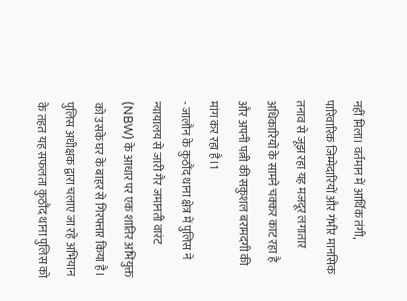नहीं मिला। वर्तमान में आर्थिक तंगी, पारिवारिक जिम्मेदारियों और गंभीर मानसिक तनाव से जूझ रहा यह मजदूर लगातार अधिकारियों के सामने चक्कर काट रहा है और अपनी पत्नी की सकुशल बरामदगी की मांग कर रहा है।1
- जालौन के कुठौंद थाना क्षेत्र में पुलिस ने न्यायालय से जारी गैर जमानती वारंट (NBW) के आधार पर एक शातिर अभियुक्त को उसके घर के बाहर से गिरफ्तार किया है। पुलिस अधीक्षक द्वारा चलाए जा रहे अभियान के तहत यह सफलता कुठौंद थाना पुलिस को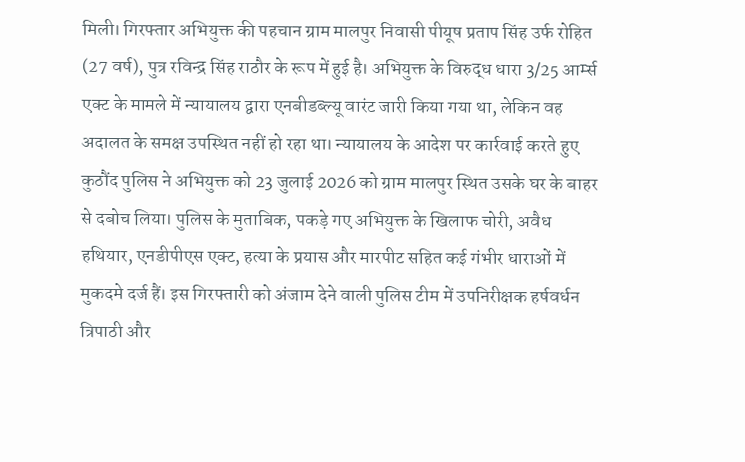मिली। गिरफ्तार अभियुक्त की पहचान ग्राम मालपुर निवासी पीयूष प्रताप सिंह उर्फ रोहित (27 वर्ष), पुत्र रविन्द्र सिंह राठौर के रूप में हुई है। अभियुक्त के विरुद्ध धारा 3/25 आर्म्स एक्ट के मामले में न्यायालय द्वारा एनबीडब्ल्यू वारंट जारी किया गया था, लेकिन वह अदालत के समक्ष उपस्थित नहीं हो रहा था। न्यायालय के आदेश पर कार्रवाई करते हुए कुठौंद पुलिस ने अभियुक्त को 23 जुलाई 2026 को ग्राम मालपुर स्थित उसके घर के बाहर से दबोच लिया। पुलिस के मुताबिक, पकड़े गए अभियुक्त के खिलाफ चोरी, अवैध हथियार, एनडीपीएस एक्ट, हत्या के प्रयास और मारपीट सहित कई गंभीर धाराओं में मुकदमे दर्ज हैं। इस गिरफ्तारी को अंजाम देने वाली पुलिस टीम में उपनिरीक्षक हर्षवर्धन त्रिपाठी और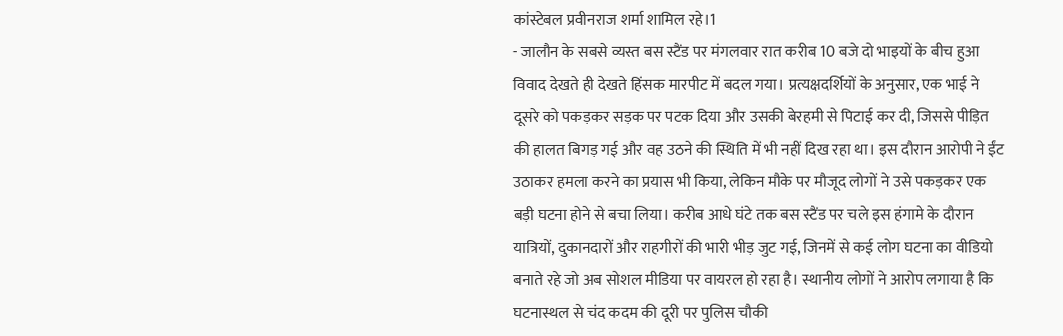कांस्टेबल प्रवीनराज शर्मा शामिल रहे।1
- जालौन के सबसे व्यस्त बस स्टैंड पर मंगलवार रात करीब 10 बजे दो भाइयों के बीच हुआ विवाद देखते ही देखते हिंसक मारपीट में बदल गया। प्रत्यक्षदर्शियों के अनुसार, एक भाई ने दूसरे को पकड़कर सड़क पर पटक दिया और उसकी बेरहमी से पिटाई कर दी, जिससे पीड़ित की हालत बिगड़ गई और वह उठने की स्थिति में भी नहीं दिख रहा था। इस दौरान आरोपी ने ईंट उठाकर हमला करने का प्रयास भी किया, लेकिन मौके पर मौजूद लोगों ने उसे पकड़कर एक बड़ी घटना होने से बचा लिया। करीब आधे घंटे तक बस स्टैंड पर चले इस हंगामे के दौरान यात्रियों, दुकानदारों और राहगीरों की भारी भीड़ जुट गई, जिनमें से कई लोग घटना का वीडियो बनाते रहे जो अब सोशल मीडिया पर वायरल हो रहा है। स्थानीय लोगों ने आरोप लगाया है कि घटनास्थल से चंद कदम की दूरी पर पुलिस चौकी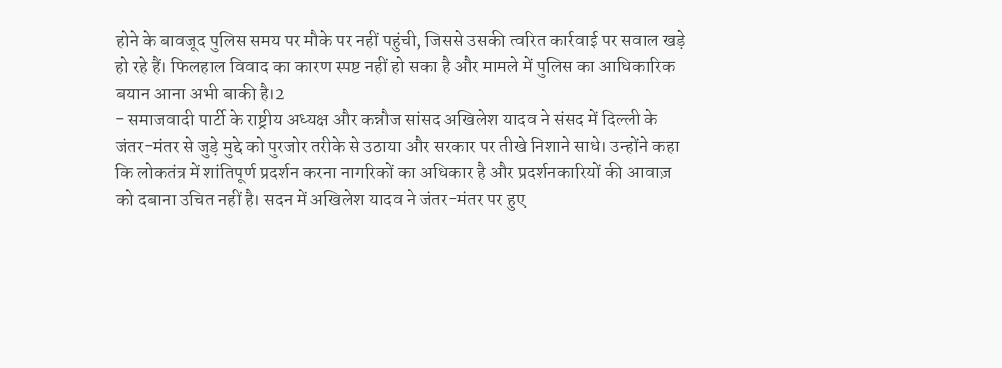होने के बावजूद पुलिस समय पर मौके पर नहीं पहुंची, जिससे उसकी त्वरित कार्रवाई पर सवाल खड़े हो रहे हैं। फिलहाल विवाद का कारण स्पष्ट नहीं हो सका है और मामले में पुलिस का आधिकारिक बयान आना अभी बाकी है।2
- समाजवादी पार्टी के राष्ट्रीय अध्यक्ष और कन्नौज सांसद अखिलेश यादव ने संसद में दिल्ली के जंतर-मंतर से जुड़े मुद्दे को पुरजोर तरीके से उठाया और सरकार पर तीखे निशाने साधे। उन्होंने कहा कि लोकतंत्र में शांतिपूर्ण प्रदर्शन करना नागरिकों का अधिकार है और प्रदर्शनकारियों की आवाज़ को दबाना उचित नहीं है। सदन में अखिलेश यादव ने जंतर-मंतर पर हुए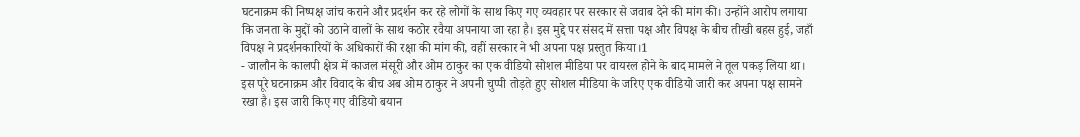घटनाक्रम की निष्पक्ष जांच कराने और प्रदर्शन कर रहे लोगों के साथ किए गए व्यवहार पर सरकार से जवाब देने की मांग की। उन्होंने आरोप लगाया कि जनता के मुद्दों को उठाने वालों के साथ कठोर रवैया अपनाया जा रहा है। इस मुद्दे पर संसद में सत्ता पक्ष और विपक्ष के बीच तीखी बहस हुई, जहाँ विपक्ष ने प्रदर्शनकारियों के अधिकारों की रक्षा की मांग की, वहीं सरकार ने भी अपना पक्ष प्रस्तुत किया।1
- जालौन के कालपी क्षेत्र में काजल मंसूरी और ओम ठाकुर का एक वीडियो सोशल मीडिया पर वायरल होने के बाद मामले ने तूल पकड़ लिया था। इस पूरे घटनाक्रम और विवाद के बीच अब ओम ठाकुर ने अपनी चुप्पी तोड़ते हुए सोशल मीडिया के जरिए एक वीडियो जारी कर अपना पक्ष सामने रखा है। इस जारी किए गए वीडियो बयान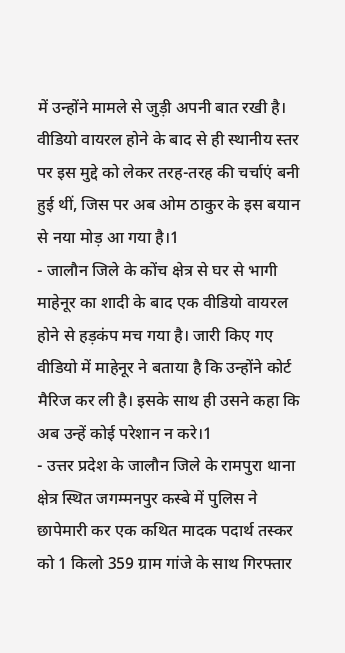में उन्होंने मामले से जुड़ी अपनी बात रखी है। वीडियो वायरल होने के बाद से ही स्थानीय स्तर पर इस मुद्दे को लेकर तरह-तरह की चर्चाएं बनी हुई थीं, जिस पर अब ओम ठाकुर के इस बयान से नया मोड़ आ गया है।1
- जालौन जिले के कोंच क्षेत्र से घर से भागी माहेनूर का शादी के बाद एक वीडियो वायरल होने से हड़कंप मच गया है। जारी किए गए वीडियो में माहेनूर ने बताया है कि उन्होंने कोर्ट मैरिज कर ली है। इसके साथ ही उसने कहा कि अब उन्हें कोई परेशान न करे।1
- उत्तर प्रदेश के जालौन जिले के रामपुरा थाना क्षेत्र स्थित जगम्मनपुर कस्बे में पुलिस ने छापेमारी कर एक कथित मादक पदार्थ तस्कर को 1 किलो 359 ग्राम गांजे के साथ गिरफ्तार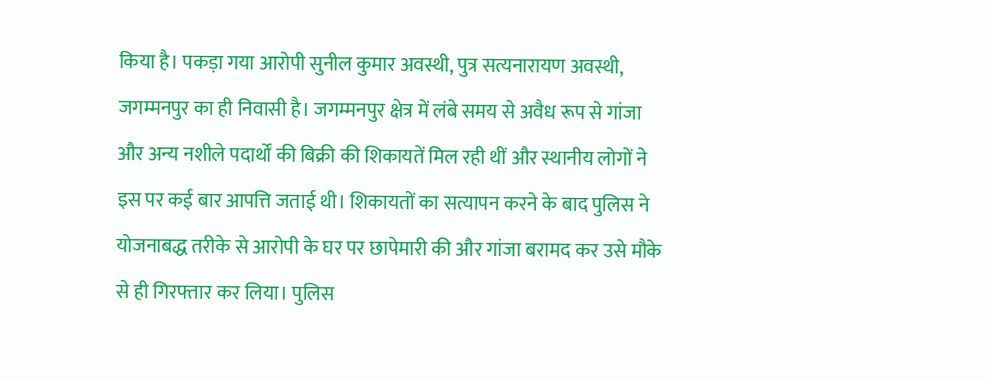किया है। पकड़ा गया आरोपी सुनील कुमार अवस्थी, पुत्र सत्यनारायण अवस्थी, जगम्मनपुर का ही निवासी है। जगम्मनपुर क्षेत्र में लंबे समय से अवैध रूप से गांजा और अन्य नशीले पदार्थों की बिक्री की शिकायतें मिल रही थीं और स्थानीय लोगों ने इस पर कई बार आपत्ति जताई थी। शिकायतों का सत्यापन करने के बाद पुलिस ने योजनाबद्ध तरीके से आरोपी के घर पर छापेमारी की और गांजा बरामद कर उसे मौके से ही गिरफ्तार कर लिया। पुलिस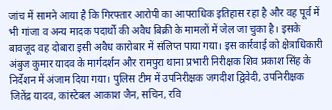जांच में सामने आया है कि गिरफ्तार आरोपी का आपराधिक इतिहास रहा है और वह पूर्व में भी गांजा व अन्य मादक पदार्थों की अवैध बिक्री के मामलों में जेल जा चुका है। इसके बावजूद वह दोबारा इसी अवैध कारोबार में संलिप्त पाया गया। इस कार्रवाई को क्षेत्राधिकारी अंबुज कुमार यादव के मार्गदर्शन और रामपुरा थाना प्रभारी निरीक्षक शिव प्रकाश सिंह के निर्देशन में अंजाम दिया गया। पुलिस टीम में उपनिरीक्षक जगदीश द्विवेदी, उपनिरीक्षक जितेंद्र यादव, कांस्टेबल आकाश जैन, सचिन, रवि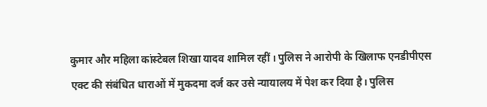कुमार और महिला कांस्टेबल शिखा यादव शामिल रहीं। पुलिस ने आरोपी के खिलाफ एनडीपीएस एक्ट की संबंधित धाराओं में मुकदमा दर्ज कर उसे न्यायालय में पेश कर दिया है। पुलिस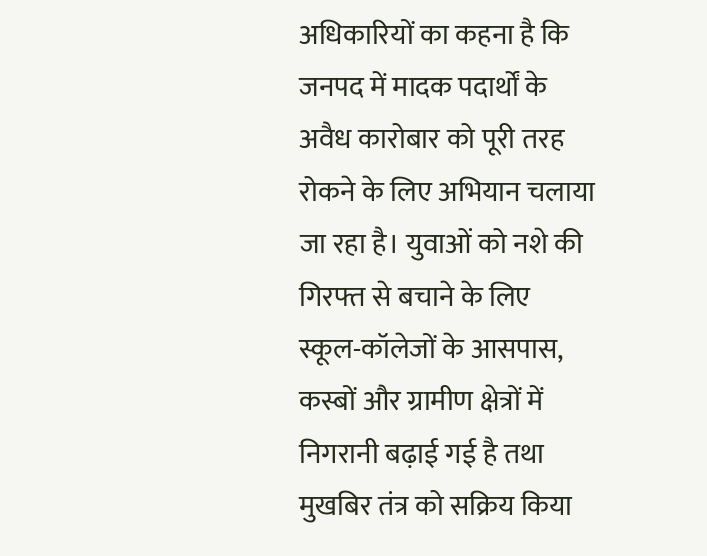अधिकारियों का कहना है कि जनपद में मादक पदार्थों के अवैध कारोबार को पूरी तरह रोकने के लिए अभियान चलाया जा रहा है। युवाओं को नशे की गिरफ्त से बचाने के लिए स्कूल-कॉलेजों के आसपास, कस्बों और ग्रामीण क्षेत्रों में निगरानी बढ़ाई गई है तथा मुखबिर तंत्र को सक्रिय किया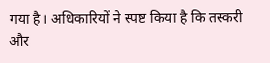गया है। अधिकारियों ने स्पष्ट किया है कि तस्करी और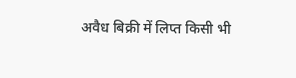अवैध बिक्री में लिप्त किसी भी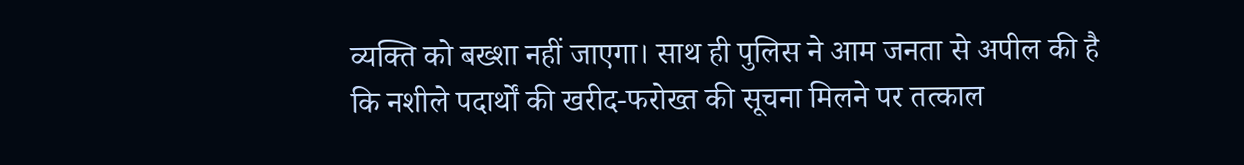व्यक्ति को बख्शा नहीं जाएगा। साथ ही पुलिस ने आम जनता से अपील की है कि नशीले पदार्थों की खरीद-फरोख्त की सूचना मिलने पर तत्काल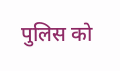पुलिस को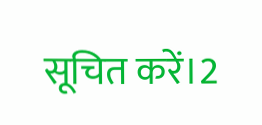सूचित करें।2